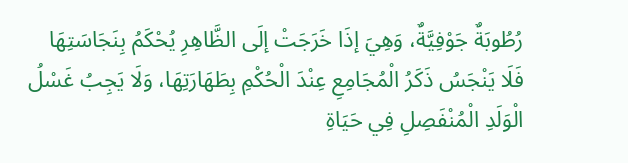رُطُوبَةٌ جَوْفِيَّةٌ، وَهِيَ إذَا خَرَجَتْ إلَى الظَّاهِرِ يُحْكَمُ بِنَجَاسَتِهَا فَلَا يَنْجَسُ ذَكَرُ الْمُجَامِعِ عِنْدَ الْحُكْمِ بِطَهَارَتِهَا، وَلَا يَجِبُ غَسْلُ الْوَلَدِ الْمُنْفَصِلِ فِي حَيَاةِ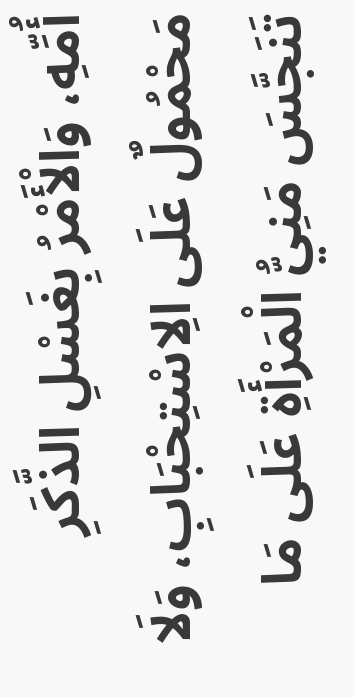أُمِّهِ، وَالْأَمْرُ بِغَسْلِ الذَّكَرِ مَحْمُولٌ عَلَى الِاسْتِحْبَابِ، وَلَا تَنَجَّسَ مَنِيُّ الْمَرْأَةِ عَلَى مَا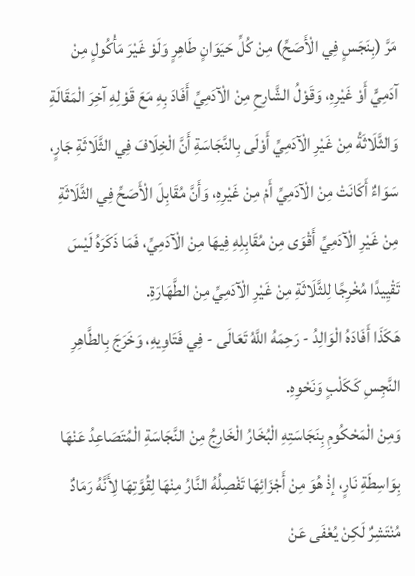مَرَّ (بِنَجَسٍ فِي الْأَصَحِّ) مِنْ كُلِّ حَيَوَانٍ طَاهِرٍ وَلَوْ غَيْرَ مَأْكُولٍ مِنْ آدَمِيٍّ أَوْ غَيْرِهِ، وَقَوْلُ الشَّارِحِ مِنْ الْآدَمِيِّ أَفَادَ بِهِ مَعَ قَوْلِهِ آخِرَ الْمَقَالَةِ وَالثَّلَاثَةُ مِنْ غَيْرِ الْآدَمِيِّ أَوْلَى بِالنَّجَاسَةِ أَنَّ الْخِلَافَ فِي الثَّلَاثَةِ جَارٍ، سَوَاءٌ أَكَانَتْ مِنْ الْآدَمِيِّ أَمْ مِنْ غَيْرِهِ، وَأَنَّ مُقَابِلَ الْأَصَحِّ فِي الثَّلَاثَةِ مِنْ غَيْرِ الْآدَمِيِّ أَقْوَى مِنْ مُقَابِلِهِ فِيهَا مِنْ الْآدَمِيِّ، فَمَا ذَكَرَهُ لَيْسَ تَقْيِيدًا مُخْرِجًا لِلثَّلَاثَةِ مِنْ غَيْرِ الْآدَمِيِّ مِنْ الطَّهَارَةِ.
هَكَذَا أَفَادَهُ الْوَالِدُ - رَحِمَهُ اللَّهُ تَعَالَى - فِي فَتَاوِيهِ، وَخَرَجَ بِالطَّاهِرِ النَّجِسِ كَكَلْبٍ وَنَحْوِهِ.
وَمِنْ الْمَحْكُومِ بِنَجَاسَتِهِ الْبُخَارُ الْخَارِجُ مِنْ النَّجَاسَةِ الْمُتَصَاعِدُ عَنْهَا بِوَاسِطَةِ نَارٍ، إذْ هُوَ مِنْ أَجْزَائِهَا تَفْصِلُهُ النَّارُ مِنْهَا لِقُوَّتِهَا لِأَنَّهُ رَمَادٌ مُنْتَشِرٌ لَكِنْ يُعْفَى عَنْ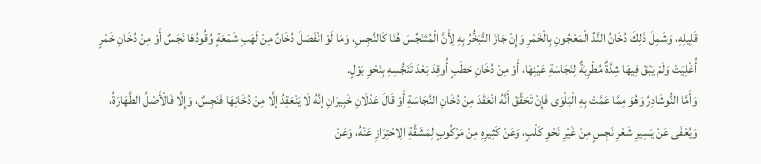قَلِيلِهِ، وَشَمِلَ ذَلِكَ دُخَانُ النَّدِّ الْمَعْجُونِ بِالْخَمْرِ وَإِنْ جَازَ التَّبَخُّرُ بِهِ لِأَنَّ الْمُتَنَجِّسَ هُنَا كَالنَّجِسِ، وَمَا لَوْ انْفَصَلَ دُخَانٌ مِنْ لَهَبِ شَمْعَةٍ وُقُودُهَا نَجَسٌ أَوْ مِنْ دُخَانِ خَمْرٍ أُغْلِيَتْ وَلَمْ يَبْقَ فِيهَا شِدَّةٌ مُطْرِبَةٌ لِنَجَاسَةِ عَيْنِهَا، أَوْ مِنْ دُخَانِ حَطَبٍ أُوقِدَ بَعْدَ تَنَجُّسِهِ بِنَحْوِ بَوْلٍ.
وَأَمَّا النُّوشَادِرُ وَهُوَ مِمَّا عَمَّتْ بِهِ الْبَلْوَى فَإِنْ تَحَقَّقَ أَنَّهُ انْعَقَدَ مِنْ دُخَانِ النَّجَاسَةِ أَوْ قَالَ عَدْلَانِ خَبِيرَانِ إنَّهُ لَا يَنْعَقِدُ إلَّا مِنْ دُخَانِهَا فَنَجِسٌ، وَإِلَّا فَالْأَصْلُ الطَّهَارَةُ، وَيُعْفَى عَنْ يَسِيرِ شَعْرِ نَجِسٍ مِنْ غَيْرِ نَحْوِ كَلْبٍ، وَعَنْ كَثِيرِهِ مِنْ مَرْكُوبٍ لِمَشَقَّةِ الِاحْتِرَازِ عَنْهُ، وَعَنْ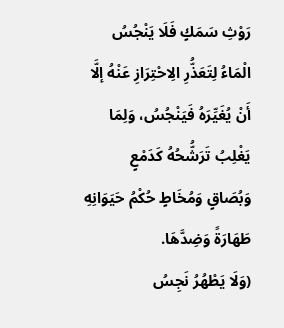رَوْثِ سَمَكٍ فَلَا يَنْجُسُ الْمَاءُ لِتَعَذُّرِ الِاحْتِرَازِ عَنْهُ إلَّا أَنْ يُغَيِّرَهُ فَيَنْجُسُ، وَلِمَا يَغْلِبُ تَرَشُّحُهُ كَدَمْعٍ وَبُصَاقٍ وَمُخَاطٍ حُكْمُ حَيَوَانِهِ طَهَارَةً وَضِدَّهَا.
(وَلَا يَطْهُرُ نَجِسُ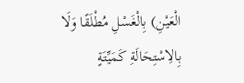الْعَيْنِ) بِالْغَسْلِ مُطْلَقًا وَلَا بِالِاسْتِحَالَةِ كَمَيِّتَةٍ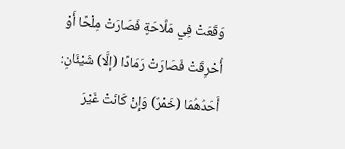وَقَعَتْ فِي مَلَّاحَةٍ فَصَارَتْ مِلْحًا أَوْ أُحْرِقَتْ فَصَارَتْ رَمَادًا (إلَّا) شَيْئَانِ: أَحَدُهُمَا (خَمْرٌ) وَإِنْ كَانَتْ غَيْرَ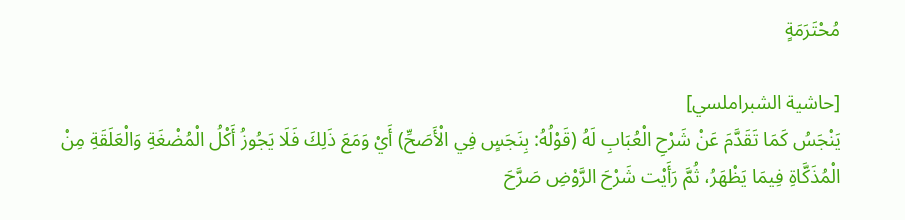مُحْتَرَمَةٍ

[حاشية الشبراملسي]
يَنْجَسُ كَمَا تَقَدَّمَ عَنْ شَرْحِ الْعُبَابِ لَهُ (قَوْلُهُ: بِنَجَسٍ فِي الْأَصَحِّ) أَيْ وَمَعَ ذَلِكَ فَلَا يَجُوزُ أَكْلُ الْمُضْغَةِ وَالْعَلَقَةِ مِنْ الْمُذَكَّاةِ فِيمَا يَظْهَرُ، ثُمَّ رَأَيْت شَرْحَ الرَّوْضِ صَرَّحَ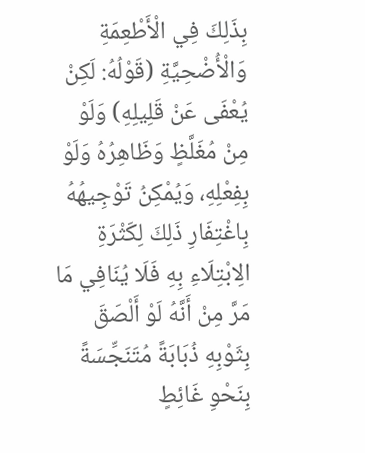بِذَلِكَ فِي الْأَطْعِمَةِ وَالْأُضْحِيَّةِ (قَوْلُهُ: لَكِنْ يُعْفَى عَنْ قَلِيلِهِ) وَلَوْ مِنْ مُغَلَّظٍ وَظَاهِرُهُ وَلَوْ بِفِعْلِهِ، وَيُمْكِنُ تَوْجِيهُهُ بِاغْتِفَارِ ذَلِكَ لِكَثْرَةِ الِابْتِلَاءِ بِهِ فَلَا يُنَافِي مَا مَرَّ مِنْ أَنَّهُ لَوْ أَلْصَقَ بِثَوْبِهِ ذُبَابَةً مُتَنَجِّسَةً بِنَحْوِ غَائِطٍ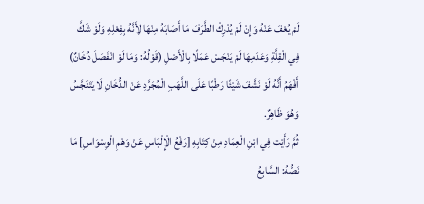لَمْ يُعْفَ عَنْهُ وَإِنْ لَمْ يُدْرِكْ الطَّرَفَ مَا أَصَابَهُ مِنْهَا لِأَنَّهُ بِفِعْلِهِ وَلَوْ شَكَّ فِي الْقِلَّةِ وَعَدَمِهَا لَمْ يَنْجَسْ عَمَلًا بِالْأَصْلِ (قَوْلُهُ: وَمَا لَوْ انْفَصَلَ دُخَانٌ) أَفْهَمُ أَنَّهُ لَوْ نَشَّفَ شَيْئًا رَطْبًا عَلَى اللَّهَبِ الْمُجَرَّدِ عَنْ الدُّخَانِ لَا يَتَنَجَّسُ وَهُوَ ظَاهِرٌ.
ثُمَّ رَأَيْت فِي ابْنِ الْعِمَادِ مِنْ كِتَابِهِ [رَفْعُ الْإِلْبَاسِ عَنْ وَهْمِ الْوِسْوَاسِ] مَا نَصُّهُ: السَّابِعُ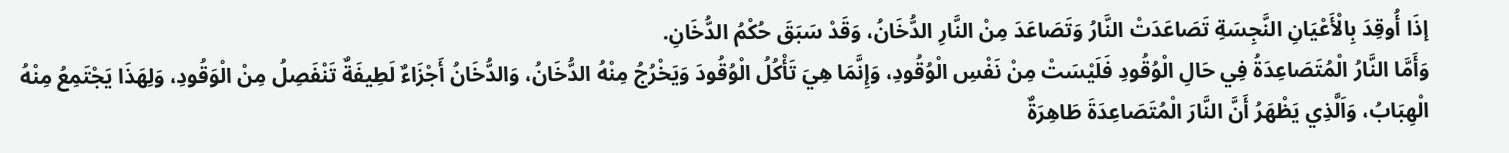إذَا أُوقِدَ بِالْأَعْيَانِ النَّجِسَةِ تَصَاعَدَتْ النَّارُ وَتَصَاعَدَ مِنْ النَّارِ الدُّخَانُ، وَقَدْ سَبَقَ حُكْمُ الدُّخَانِ.
وَأَمَّا النَّارُ الْمُتَصَاعِدَةُ فِي حَالِ الْوُقُودِ فَلَيْسَتْ مِنْ نَفْسِ الْوُقُودِ، وَإِنَّمَا هِيَ تَأْكُلُ الْوُقُودَ وَيَخْرُجُ مِنْهُ الدُّخَانُ، وَالدُّخَانُ أَجْزَاءٌ لَطِيفَةٌ تَنْفَصِلُ مِنْ الْوَقُودِ، وَلِهَذَا يَجْتَمِعُ مِنْهُ الْهِبَابُ، وَاَلَّذِي يَظْهَرُ أَنَّ النَّارَ الْمُتَصَاعِدَةَ طَاهِرَةٌ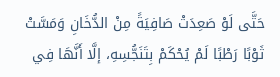حَتَّى لَوْ صَعِدَتْ صَافِيَةً مِنْ الدُّخَانِ وَمَسَّتْ ثَوْبًا رَطْبًا لَمْ يُحْكَمْ بِتَنَجُّسِهِ، إلَّا أَنَّهَا فِي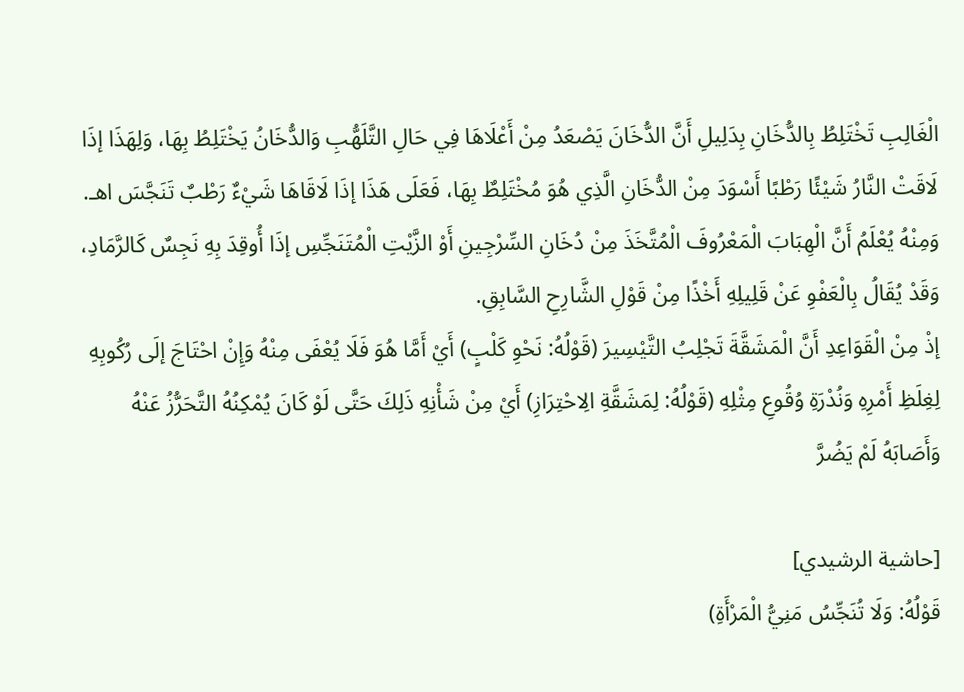الْغَالِبِ تَخْتَلِطُ بِالدُّخَانِ بِدَلِيلِ أَنَّ الدُّخَانَ يَصْعَدُ مِنْ أَعْلَاهَا فِي حَالِ التَّلَهُّبِ وَالدُّخَانُ يَخْتَلِطُ بِهَا، وَلِهَذَا إذَا لَاقَتْ النَّارُ شَيْئًا رَطْبًا أَسْوَدَ مِنْ الدُّخَانِ الَّذِي هُوَ مُخْتَلِطٌ بِهَا، فَعَلَى هَذَا إذَا لَاقَاهَا شَيْءٌ رَطْبٌ تَنَجَّسَ اهـ.
وَمِنْهُ يُعْلَمُ أَنَّ الْهِبَابَ الْمَعْرُوفَ الْمُتَّخَذَ مِنْ دُخَانِ السِّرْجِينِ أَوْ الزَّيْتِ الْمُتَنَجِّسِ إذَا أُوقِدَ بِهِ نَجِسٌ كَالرَّمَادِ، وَقَدْ يُقَالُ بِالْعَفْوِ عَنْ قَلِيلِهِ أَخْذًا مِنْ قَوْلِ الشَّارِحِ السَّابِقِ.
إذْ مِنْ الْقَوَاعِدِ أَنَّ الْمَشَقَّةَ تَجْلِبُ التَّيْسِيرَ (قَوْلُهُ: نَحْوِ كَلْبٍ) أَيْ أَمَّا هُوَ فَلَا يُعْفَى مِنْهُ وَإِنْ احْتَاجَ إلَى رُكُوبِهِ لِغِلَظِ أَمْرِهِ وَنُدْرَةِ وُقُوعِ مِثْلِهِ (قَوْلُهُ: لِمَشَقَّةِ الِاحْتِرَازِ) أَيْ مِنْ شَأْنِهِ ذَلِكَ حَتَّى لَوْ كَانَ يُمْكِنُهُ التَّحَرُّزُ عَنْهُ وَأَصَابَهُ لَمْ يَضُرَّ

[حاشية الرشيدي]
قَوْلُهُ: وَلَا تُنَجِّسُ مَنِيُّ الْمَرْأَةِ)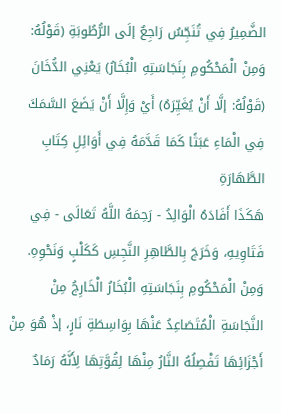الضَّمِيرُ فِي تُنَجِّسُ رَاجِعٌ إلَى الرُّطُوبَةِ (قَوْلُهُ: وَمِنْ الْمَحْكُومِ بِنَجَاسَتِهِ الْبُخَارُ) يَعْنِي الدُّخَانَ (قَوْلُهُ: إلَّا أَنْ يُغَيِّرَهُ) أَيْ وَإِلَّا أَنْ يَضَعَ السَّمَكَ فِي الْمَاءِ عَبَثًا كَمَا قَدَّمَهُ فِي أَوَائِلِ كِتَابِ الطَّهَارَةِ
هَكَذَا أَفَادَهُ الْوَالِدُ - رَحِمَهُ اللَّهُ تَعَالَى - فِي فَتَاوِيهِ، وَخَرَجَ بِالطَّاهِرِ النَّجِسِ كَكَلْبٍ وَنَحْوِهِ.
وَمِنْ الْمَحْكُومِ بِنَجَاسَتِهِ الْبُخَارُ الْخَارِجُ مِنْ النَّجَاسَةِ الْمُتَصَاعِدُ عَنْهَا بِوَاسِطَةِ نَارٍ، إذْ هُوَ مِنْ أَجْزَائِهَا تَفْصِلُهُ النَّارُ مِنْهَا لِقُوَّتِهَا لِأَنَّهُ رَمَادٌ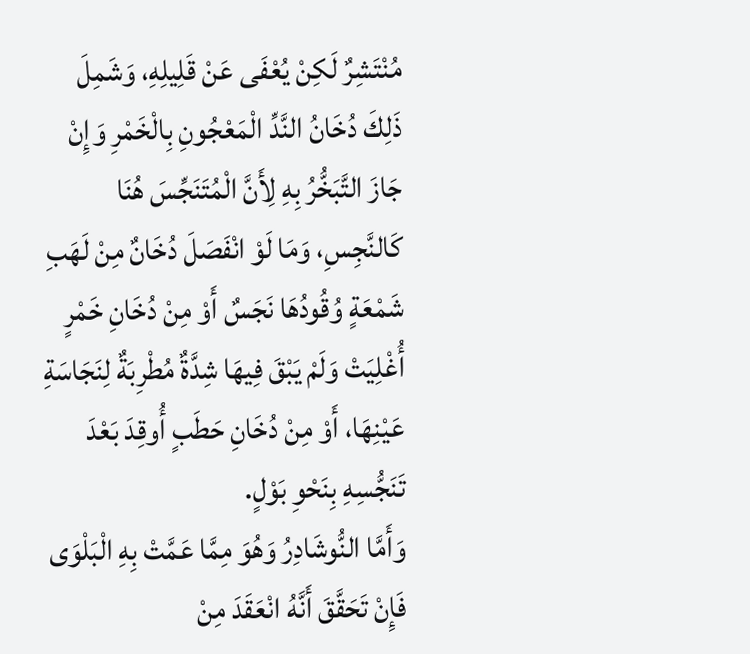مُنْتَشِرٌ لَكِنْ يُعْفَى عَنْ قَلِيلِهِ، وَشَمِلَ ذَلِكَ دُخَانُ النَّدِّ الْمَعْجُونِ بِالْخَمْرِ وَإِنْ جَازَ التَّبَخُّرُ بِهِ لِأَنَّ الْمُتَنَجِّسَ هُنَا كَالنَّجِسِ، وَمَا لَوْ انْفَصَلَ دُخَانٌ مِنْ لَهَبِ شَمْعَةٍ وُقُودُهَا نَجَسٌ أَوْ مِنْ دُخَانِ خَمْرٍ أُغْلِيَتْ وَلَمْ يَبْقَ فِيهَا شِدَّةٌ مُطْرِبَةٌ لِنَجَاسَةِ عَيْنِهَا، أَوْ مِنْ دُخَانِ حَطَبٍ أُوقِدَ بَعْدَ تَنَجُّسِهِ بِنَحْوِ بَوْلٍ.
وَأَمَّا النُّوشَادِرُ وَهُوَ مِمَّا عَمَّتْ بِهِ الْبَلْوَى فَإِنْ تَحَقَّقَ أَنَّهُ انْعَقَدَ مِنْ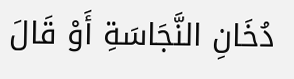دُخَانِ النَّجَاسَةِ أَوْ قَالَ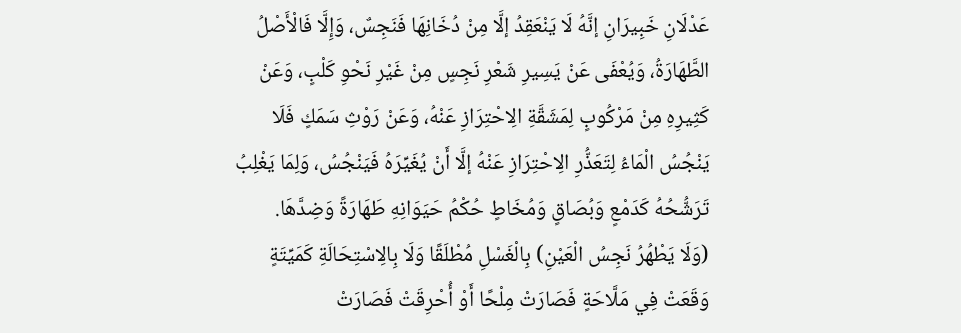عَدْلَانِ خَبِيرَانِ إنَّهُ لَا يَنْعَقِدُ إلَّا مِنْ دُخَانِهَا فَنَجِسٌ، وَإِلَّا فَالْأَصْلُ الطَّهَارَةُ، وَيُعْفَى عَنْ يَسِيرِ شَعْرِ نَجِسٍ مِنْ غَيْرِ نَحْوِ كَلْبٍ، وَعَنْ كَثِيرِهِ مِنْ مَرْكُوبٍ لِمَشَقَّةِ الِاحْتِرَازِ عَنْهُ، وَعَنْ رَوْثِ سَمَكٍ فَلَا يَنْجُسُ الْمَاءُ لِتَعَذُّرِ الِاحْتِرَازِ عَنْهُ إلَّا أَنْ يُغَيِّرَهُ فَيَنْجُسُ، وَلِمَا يَغْلِبُ تَرَشُّحُهُ كَدَمْعٍ وَبُصَاقٍ وَمُخَاطٍ حُكْمُ حَيَوَانِهِ طَهَارَةً وَضِدَّهَا.
(وَلَا يَطْهُرُ نَجِسُ الْعَيْنِ) بِالْغَسْلِ مُطْلَقًا وَلَا بِالِاسْتِحَالَةِ كَمَيِّتَةٍ وَقَعَتْ فِي مَلَّاحَةٍ فَصَارَتْ مِلْحًا أَوْ أُحْرِقَتْ فَصَارَتْ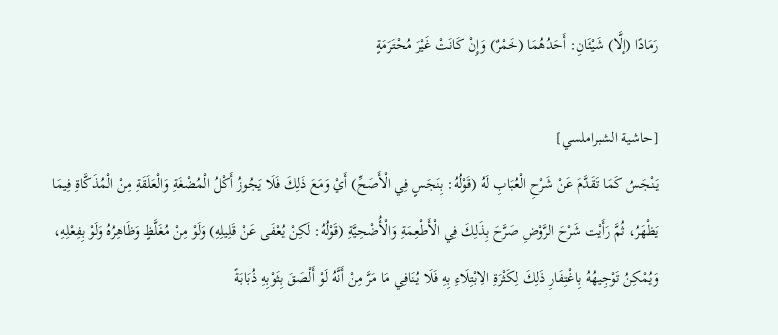رَمَادًا (إلَّا) شَيْئَانِ: أَحَدُهُمَا (خَمْرٌ) وَإِنْ كَانَتْ غَيْرَ مُحْتَرَمَةٍ

[حاشية الشبراملسي]
يَنْجَسُ كَمَا تَقَدَّمَ عَنْ شَرْحِ الْعُبَابِ لَهُ (قَوْلُهُ: بِنَجَسٍ فِي الْأَصَحِّ) أَيْ وَمَعَ ذَلِكَ فَلَا يَجُوزُ أَكْلُ الْمُضْغَةِ وَالْعَلَقَةِ مِنْ الْمُذَكَّاةِ فِيمَا يَظْهَرُ، ثُمَّ رَأَيْت شَرْحَ الرَّوْضِ صَرَّحَ بِذَلِكَ فِي الْأَطْعِمَةِ وَالْأُضْحِيَّةِ (قَوْلُهُ: لَكِنْ يُعْفَى عَنْ قَلِيلِهِ) وَلَوْ مِنْ مُغَلَّظٍ وَظَاهِرُهُ وَلَوْ بِفِعْلِهِ، وَيُمْكِنُ تَوْجِيهُهُ بِاغْتِفَارِ ذَلِكَ لِكَثْرَةِ الِابْتِلَاءِ بِهِ فَلَا يُنَافِي مَا مَرَّ مِنْ أَنَّهُ لَوْ أَلْصَقَ بِثَوْبِهِ ذُبَابَةً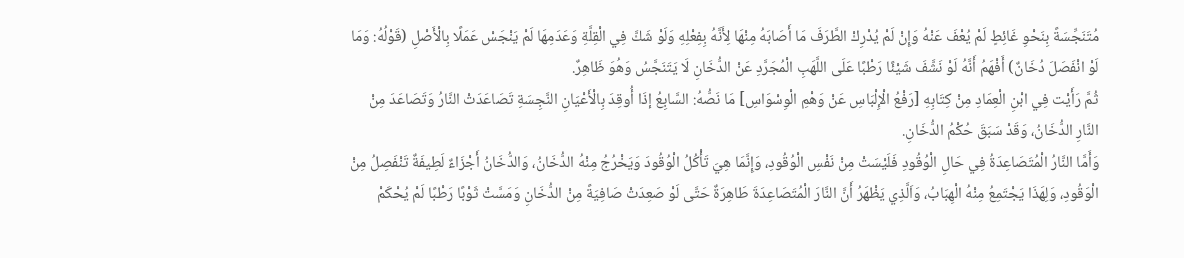مُتَنَجِّسَةً بِنَحْوِ غَائِطٍ لَمْ يُعْفَ عَنْهُ وَإِنْ لَمْ يُدْرِكْ الطَّرَفَ مَا أَصَابَهُ مِنْهَا لِأَنَّهُ بِفِعْلِهِ وَلَوْ شَكَّ فِي الْقِلَّةِ وَعَدَمِهَا لَمْ يَنْجَسْ عَمَلًا بِالْأَصْلِ (قَوْلُهُ: وَمَا لَوْ انْفَصَلَ دُخَانٌ) أَفْهَمُ أَنَّهُ لَوْ نَشَّفَ شَيْئًا رَطْبًا عَلَى اللَّهَبِ الْمُجَرَّدِ عَنْ الدُّخَانِ لَا يَتَنَجَّسُ وَهُوَ ظَاهِرٌ.
ثُمَّ رَأَيْت فِي ابْنِ الْعِمَادِ مِنْ كِتَابِهِ [رَفْعُ الْإِلْبَاسِ عَنْ وَهْمِ الْوِسْوَاسِ] مَا نَصُّهُ: السَّابِعُ إذَا أُوقِدَ بِالْأَعْيَانِ النَّجِسَةِ تَصَاعَدَتْ النَّارُ وَتَصَاعَدَ مِنْ النَّارِ الدُّخَانُ، وَقَدْ سَبَقَ حُكْمُ الدُّخَانِ.
وَأَمَّا النَّارُ الْمُتَصَاعِدَةُ فِي حَالِ الْوُقُودِ فَلَيْسَتْ مِنْ نَفْسِ الْوُقُودِ، وَإِنَّمَا هِيَ تَأْكُلُ الْوُقُودَ وَيَخْرُجُ مِنْهُ الدُّخَانُ، وَالدُّخَانُ أَجْزَاءٌ لَطِيفَةٌ تَنْفَصِلُ مِنْ الْوَقُودِ، وَلِهَذَا يَجْتَمِعُ مِنْهُ الْهِبَابُ، وَاَلَّذِي يَظْهَرُ أَنَّ النَّارَ الْمُتَصَاعِدَةَ طَاهِرَةٌ حَتَّى لَوْ صَعِدَتْ صَافِيَةً مِنْ الدُّخَانِ وَمَسَّتْ ثَوْبًا رَطْبًا لَمْ يُحْكَمْ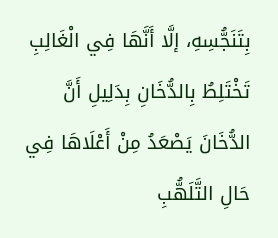بِتَنَجُّسِهِ، إلَّا أَنَّهَا فِي الْغَالِبِ تَخْتَلِطُ بِالدُّخَانِ بِدَلِيلِ أَنَّ الدُّخَانَ يَصْعَدُ مِنْ أَعْلَاهَا فِي حَالِ التَّلَهُّبِ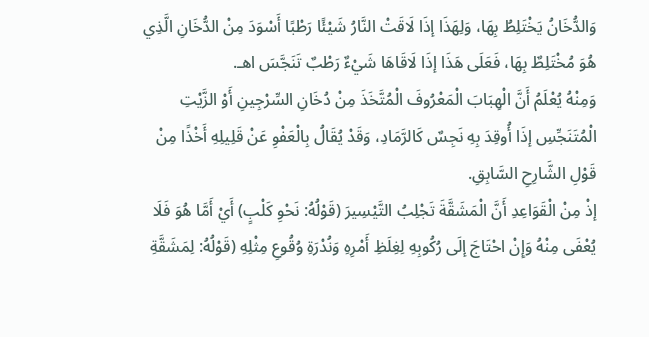وَالدُّخَانُ يَخْتَلِطُ بِهَا، وَلِهَذَا إذَا لَاقَتْ النَّارُ شَيْئًا رَطْبًا أَسْوَدَ مِنْ الدُّخَانِ الَّذِي هُوَ مُخْتَلِطٌ بِهَا، فَعَلَى هَذَا إذَا لَاقَاهَا شَيْءٌ رَطْبٌ تَنَجَّسَ اهـ.
وَمِنْهُ يُعْلَمُ أَنَّ الْهِبَابَ الْمَعْرُوفَ الْمُتَّخَذَ مِنْ دُخَانِ السِّرْجِينِ أَوْ الزَّيْتِ الْمُتَنَجِّسِ إذَا أُوقِدَ بِهِ نَجِسٌ كَالرَّمَادِ، وَقَدْ يُقَالُ بِالْعَفْوِ عَنْ قَلِيلِهِ أَخْذًا مِنْ قَوْلِ الشَّارِحِ السَّابِقِ.
إذْ مِنْ الْقَوَاعِدِ أَنَّ الْمَشَقَّةَ تَجْلِبُ التَّيْسِيرَ (قَوْلُهُ: نَحْوِ كَلْبٍ) أَيْ أَمَّا هُوَ فَلَا يُعْفَى مِنْهُ وَإِنْ احْتَاجَ إلَى رُكُوبِهِ لِغِلَظِ أَمْرِهِ وَنُدْرَةِ وُقُوعِ مِثْلِهِ (قَوْلُهُ: لِمَشَقَّةِ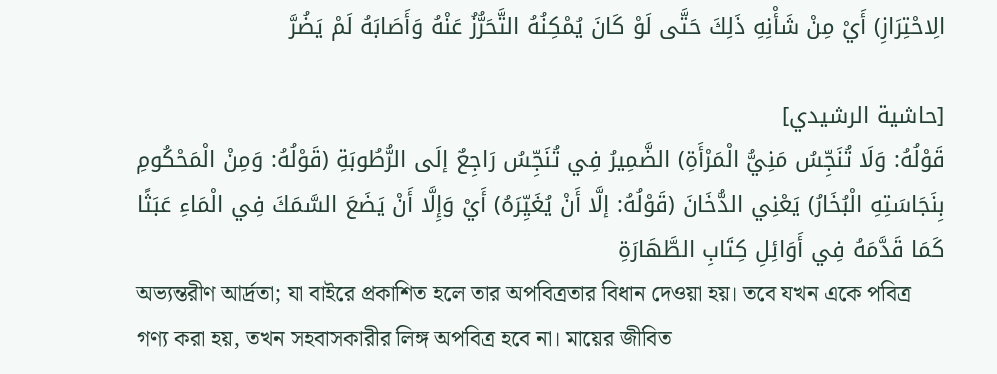الِاحْتِرَازِ) أَيْ مِنْ شَأْنِهِ ذَلِكَ حَتَّى لَوْ كَانَ يُمْكِنُهُ التَّحَرُّزُ عَنْهُ وَأَصَابَهُ لَمْ يَضُرَّ

[حاشية الرشيدي]
قَوْلُهُ: وَلَا تُنَجِّسُ مَنِيُّ الْمَرْأَةِ) الضَّمِيرُ فِي تُنَجِّسُ رَاجِعٌ إلَى الرُّطُوبَةِ (قَوْلُهُ: وَمِنْ الْمَحْكُومِ بِنَجَاسَتِهِ الْبُخَارُ) يَعْنِي الدُّخَانَ (قَوْلُهُ: إلَّا أَنْ يُغَيِّرَهُ) أَيْ وَإِلَّا أَنْ يَضَعَ السَّمَكَ فِي الْمَاءِ عَبَثًا كَمَا قَدَّمَهُ فِي أَوَائِلِ كِتَابِ الطَّهَارَةِ
অভ্যন্তরীণ আর্দ্রতা; যা বাইরে প্রকাশিত হলে তার অপবিত্রতার বিধান দেওয়া হয়। তবে যখন একে পবিত্র গণ্য করা হয়, তখন সহবাসকারীর লিঙ্গ অপবিত্র হবে না। মায়ের জীবিত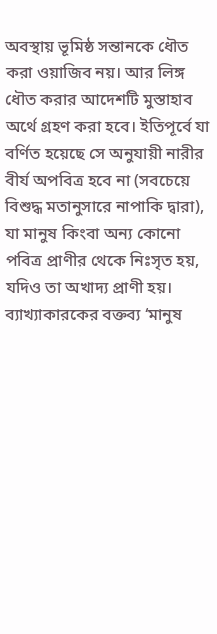অবস্থায় ভূমিষ্ঠ সন্তানকে ধৌত করা ওয়াজিব নয়। আর লিঙ্গ ধৌত করার আদেশটি মুস্তাহাব অর্থে গ্রহণ করা হবে। ইতিপূর্বে যা বর্ণিত হয়েছে সে অনুযায়ী নারীর বীর্য অপবিত্র হবে না (সবচেয়ে বিশুদ্ধ মতানুসারে নাপাকি দ্বারা), যা মানুষ কিংবা অন্য কোনো পবিত্র প্রাণীর থেকে নিঃসৃত হয়, যদিও তা অখাদ্য প্রাণী হয়। ব্যাখ্যাকারকের বক্তব্য ‘মানুষ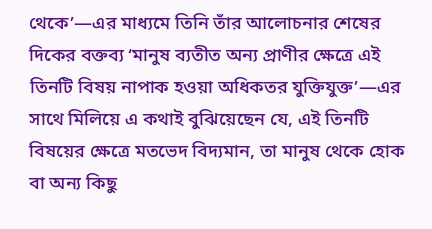থেকে’—এর মাধ্যমে তিনি তাঁর আলোচনার শেষের দিকের বক্তব্য ‘মানুষ ব্যতীত অন্য প্রাণীর ক্ষেত্রে এই তিনটি বিষয় নাপাক হওয়া অধিকতর যুক্তিযুক্ত’—এর সাথে মিলিয়ে এ কথাই বুঝিয়েছেন যে, এই তিনটি বিষয়ের ক্ষেত্রে মতভেদ বিদ্যমান, তা মানুষ থেকে হোক বা অন্য কিছু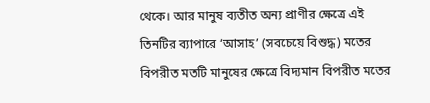থেকে। আর মানুষ ব্যতীত অন্য প্রাণীর ক্ষেত্রে এই তিনটির ব্যাপারে ‘আসাহ’ (সবচেয়ে বিশুদ্ধ) মতের বিপরীত মতটি মানুষের ক্ষেত্রে বিদ্যমান বিপরীত মতের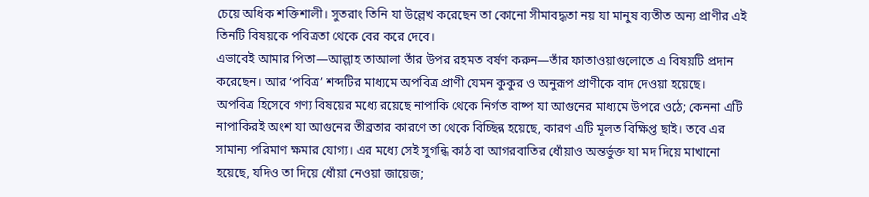চেয়ে অধিক শক্তিশালী। সুতরাং তিনি যা উল্লেখ করেছেন তা কোনো সীমাবদ্ধতা নয় যা মানুষ ব্যতীত অন্য প্রাণীর এই তিনটি বিষয়কে পবিত্রতা থেকে বের করে দেবে।
এভাবেই আমার পিতা—আল্লাহ তাআলা তাঁর উপর রহমত বর্ষণ করুন—তাঁর ফাতাওয়াগুলোতে এ বিষয়টি প্রদান করেছেন। আর ‘পবিত্র’ শব্দটির মাধ্যমে অপবিত্র প্রাণী যেমন কুকুর ও অনুরূপ প্রাণীকে বাদ দেওয়া হয়েছে।
অপবিত্র হিসেবে গণ্য বিষয়ের মধ্যে রয়েছে নাপাকি থেকে নির্গত বাষ্প যা আগুনের মাধ্যমে উপরে ওঠে; কেননা এটি নাপাকিরই অংশ যা আগুনের তীব্রতার কারণে তা থেকে বিচ্ছিন্ন হয়েছে, কারণ এটি মূলত বিক্ষিপ্ত ছাই। তবে এর সামান্য পরিমাণ ক্ষমার যোগ্য। এর মধ্যে সেই সুগন্ধি কাঠ বা আগরবাতির ধোঁয়াও অন্তর্ভুক্ত যা মদ দিয়ে মাখানো হয়েছে, যদিও তা দিয়ে ধোঁয়া নেওয়া জায়েজ;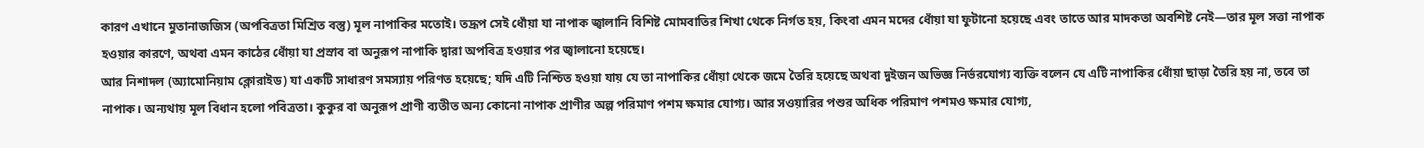কারণ এখানে মুতানাজজিস (অপবিত্রতা মিশ্রিত বস্তু) মূল নাপাকির মতোই। তদ্রূপ সেই ধোঁয়া যা নাপাক জ্বালানি বিশিষ্ট মোমবাতির শিখা থেকে নির্গত হয়, কিংবা এমন মদের ধোঁয়া যা ফুটানো হয়েছে এবং তাতে আর মাদকতা অবশিষ্ট নেই—তার মূল সত্তা নাপাক হওয়ার কারণে, অথবা এমন কাঠের ধোঁয়া যা প্রস্রাব বা অনুরূপ নাপাকি দ্বারা অপবিত্র হওয়ার পর জ্বালানো হয়েছে।
আর নিশাদল (অ্যামোনিয়াম ক্লোরাইড) যা একটি সাধারণ সমস্যায় পরিণত হয়েছে; যদি এটি নিশ্চিত হওয়া যায় যে তা নাপাকির ধোঁয়া থেকে জমে তৈরি হয়েছে অথবা দুইজন অভিজ্ঞ নির্ভরযোগ্য ব্যক্তি বলেন যে এটি নাপাকির ধোঁয়া ছাড়া তৈরি হয় না, তবে তা নাপাক। অন্যথায় মূল বিধান হলো পবিত্রতা। কুকুর বা অনুরূপ প্রাণী ব্যতীত অন্য কোনো নাপাক প্রাণীর অল্প পরিমাণ পশম ক্ষমার যোগ্য। আর সওয়ারির পশুর অধিক পরিমাণ পশমও ক্ষমার যোগ্য,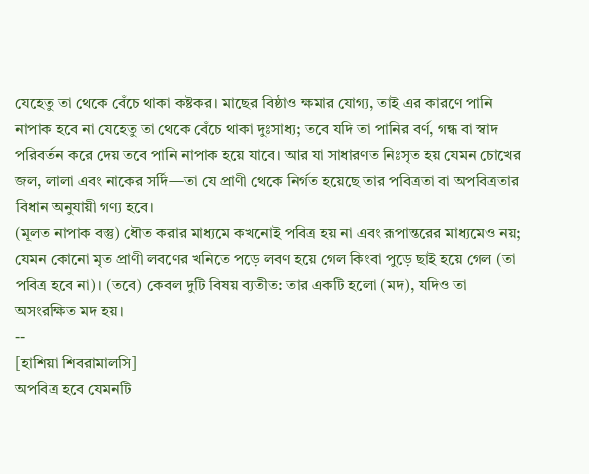যেহেতু তা থেকে বেঁচে থাকা কষ্টকর। মাছের বিষ্ঠাও ক্ষমার যোগ্য, তাই এর কারণে পানি নাপাক হবে না যেহেতু তা থেকে বেঁচে থাকা দুঃসাধ্য; তবে যদি তা পানির বর্ণ, গন্ধ বা স্বাদ পরিবর্তন করে দেয় তবে পানি নাপাক হয়ে যাবে। আর যা সাধারণত নিঃসৃত হয় যেমন চোখের জল, লালা এবং নাকের সর্দি—তা যে প্রাণী থেকে নির্গত হয়েছে তার পবিত্রতা বা অপবিত্রতার বিধান অনুযায়ী গণ্য হবে।
(মূলত নাপাক বস্তু) ধৌত করার মাধ্যমে কখনোই পবিত্র হয় না এবং রূপান্তরের মাধ্যমেও নয়; যেমন কোনো মৃত প্রাণী লবণের খনিতে পড়ে লবণ হয়ে গেল কিংবা পুড়ে ছাই হয়ে গেল (তা পবিত্র হবে না)। (তবে) কেবল দুটি বিষয় ব্যতীত: তার একটি হলো (মদ), যদিও তা অসংরক্ষিত মদ হয়।
--
[হাশিয়া শিবরামালসি]
অপবিত্র হবে যেমনটি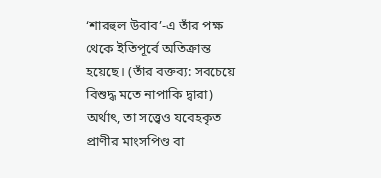‘শারহুল উবাব’-এ তাঁর পক্ষ থেকে ইতিপূর্বে অতিক্রান্ত হয়েছে। (তাঁর বক্তব্য: সবচেয়ে বিশুদ্ধ মতে নাপাকি দ্বারা) অর্থাৎ, তা সত্ত্বেও যবেহকৃত প্রাণীর মাংসপিণ্ড বা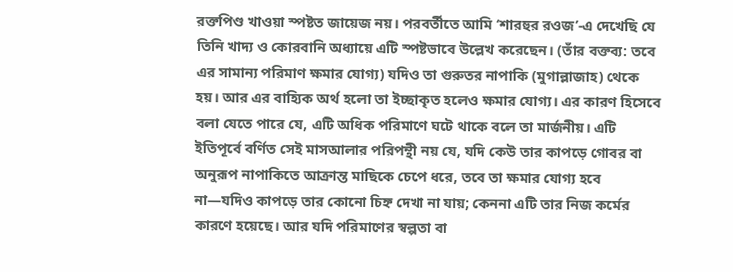রক্তপিণ্ড খাওয়া স্পষ্টত জায়েজ নয়। পরবর্তীতে আমি ‘শারহুর রওজ’-এ দেখেছি যে তিনি খাদ্য ও কোরবানি অধ্যায়ে এটি স্পষ্টভাবে উল্লেখ করেছেন। (তাঁর বক্তব্য: তবে এর সামান্য পরিমাণ ক্ষমার যোগ্য) যদিও তা গুরুতর নাপাকি (মুগাল্লাজাহ) থেকে হয়। আর এর বাহ্যিক অর্থ হলো তা ইচ্ছাকৃত হলেও ক্ষমার যোগ্য। এর কারণ হিসেবে বলা যেতে পারে যে, এটি অধিক পরিমাণে ঘটে থাকে বলে তা মার্জনীয়। এটি ইতিপূর্বে বর্ণিত সেই মাসআলার পরিপন্থী নয় যে, যদি কেউ তার কাপড়ে গোবর বা অনুরূপ নাপাকিতে আক্রান্ত মাছিকে চেপে ধরে, তবে তা ক্ষমার যোগ্য হবে না—যদিও কাপড়ে তার কোনো চিহ্ন দেখা না যায়; কেননা এটি তার নিজ কর্মের কারণে হয়েছে। আর যদি পরিমাণের স্বল্পতা বা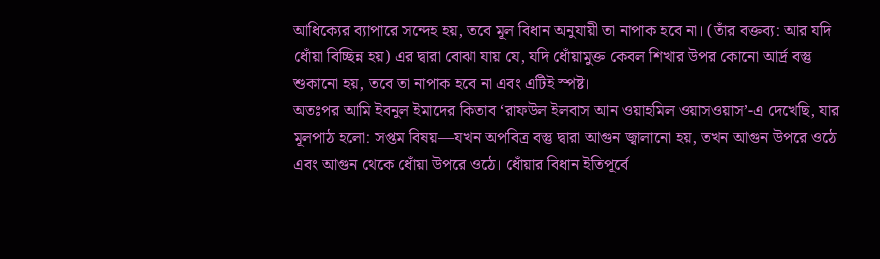আধিক্যের ব্যাপারে সন্দেহ হয়, তবে মূল বিধান অনুযায়ী তা নাপাক হবে না। (তাঁর বক্তব্য: আর যদি ধোঁয়া বিচ্ছিন্ন হয়) এর দ্বারা বোঝা যায় যে, যদি ধোঁয়ামুক্ত কেবল শিখার উপর কোনো আর্দ্র বস্তু শুকানো হয়, তবে তা নাপাক হবে না এবং এটিই স্পষ্ট।
অতঃপর আমি ইবনুল ইমাদের কিতাব ‘রাফউল ইলবাস আন ওয়াহমিল ওয়াসওয়াস’-এ দেখেছি, যার মূলপাঠ হলো: সপ্তম বিষয়—যখন অপবিত্র বস্তু দ্বারা আগুন জ্বালানো হয়, তখন আগুন উপরে ওঠে এবং আগুন থেকে ধোঁয়া উপরে ওঠে। ধোঁয়ার বিধান ইতিপূর্বে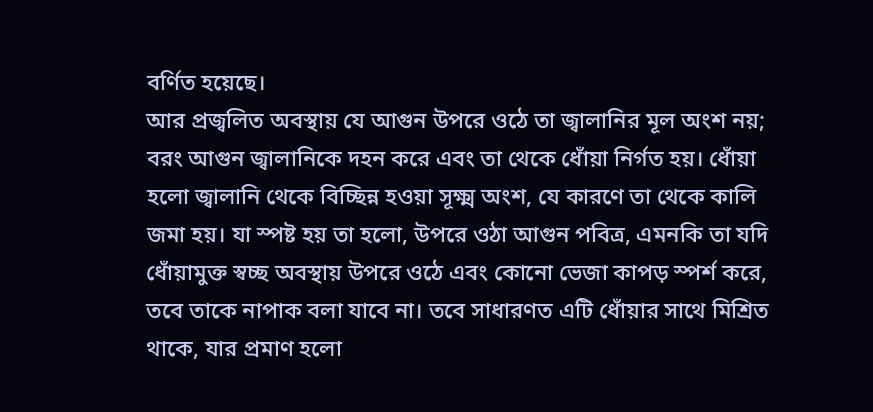বর্ণিত হয়েছে।
আর প্রজ্বলিত অবস্থায় যে আগুন উপরে ওঠে তা জ্বালানির মূল অংশ নয়; বরং আগুন জ্বালানিকে দহন করে এবং তা থেকে ধোঁয়া নির্গত হয়। ধোঁয়া হলো জ্বালানি থেকে বিচ্ছিন্ন হওয়া সূক্ষ্ম অংশ, যে কারণে তা থেকে কালি জমা হয়। যা স্পষ্ট হয় তা হলো, উপরে ওঠা আগুন পবিত্র, এমনকি তা যদি ধোঁয়ামুক্ত স্বচ্ছ অবস্থায় উপরে ওঠে এবং কোনো ভেজা কাপড় স্পর্শ করে, তবে তাকে নাপাক বলা যাবে না। তবে সাধারণত এটি ধোঁয়ার সাথে মিশ্রিত থাকে, যার প্রমাণ হলো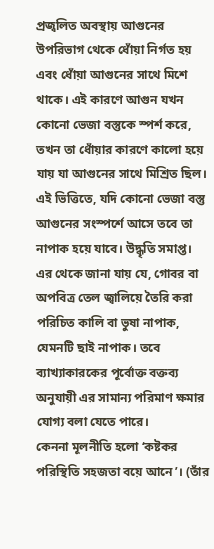প্রজ্বলিত অবস্থায় আগুনের উপরিভাগ থেকে ধোঁয়া নির্গত হয় এবং ধোঁয়া আগুনের সাথে মিশে থাকে। এই কারণে আগুন যখন কোনো ভেজা বস্তুকে স্পর্শ করে, তখন তা ধোঁয়ার কারণে কালো হয়ে যায় যা আগুনের সাথে মিশ্রিত ছিল। এই ভিত্তিতে, যদি কোনো ভেজা বস্তু আগুনের সংস্পর্শে আসে তবে তা নাপাক হয়ে যাবে। উদ্ধৃতি সমাপ্ত।
এর থেকে জানা যায় যে, গোবর বা অপবিত্র তেল জ্বালিয়ে তৈরি করা পরিচিত কালি বা ভুষা নাপাক, যেমনটি ছাই নাপাক। তবে ব্যাখ্যাকারকের পূর্বোক্ত বক্তব্য অনুযায়ী এর সামান্য পরিমাণ ক্ষমার যোগ্য বলা যেতে পারে।
কেননা মূলনীতি হলো ‘কষ্টকর পরিস্থিতি সহজতা বয়ে আনে’। (তাঁর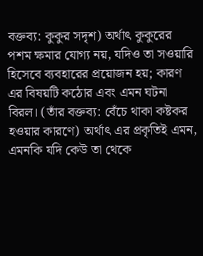বক্তব্য: কুকুর সদৃশ) অর্থাৎ কুকুরের পশম ক্ষমার যোগ্য নয়, যদিও তা সওয়ারি হিসেবে ব্যবহারের প্রয়োজন হয়; কারণ এর বিষয়টি কঠোর এবং এমন ঘটনা বিরল। (তাঁর বক্তব্য: বেঁচে থাকা কষ্টকর হওয়ার কারণে) অর্থাৎ এর প্রকৃতিই এমন, এমনকি যদি কেউ তা থেকে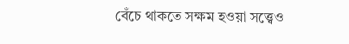বেঁচে থাকতে সক্ষম হওয়া সত্ত্বেও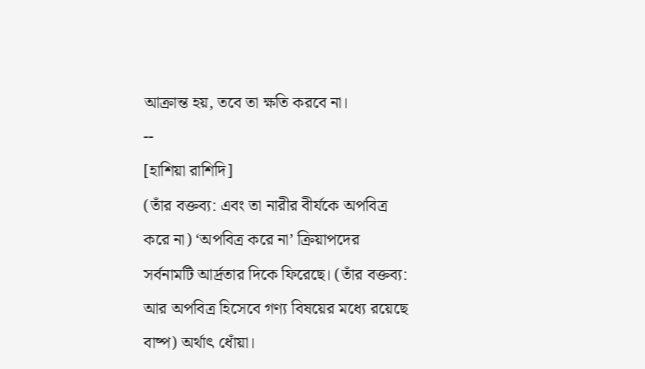আক্রান্ত হয়, তবে তা ক্ষতি করবে না।
--
[হাশিয়া রাশিদি]
(তাঁর বক্তব্য: এবং তা নারীর বীর্যকে অপবিত্র করে না) ‘অপবিত্র করে না’ ক্রিয়াপদের সর্বনামটি আর্দ্রতার দিকে ফিরেছে। (তাঁর বক্তব্য: আর অপবিত্র হিসেবে গণ্য বিষয়ের মধ্যে রয়েছে বাষ্প) অর্থাৎ ধোঁয়া।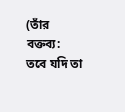(তাঁর বক্তব্য: তবে যদি তা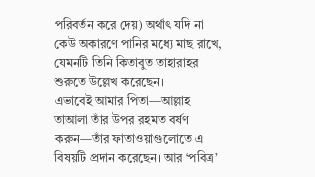পরিবর্তন করে দেয়) অর্থাৎ যদি না কেউ অকারণে পানির মধ্যে মাছ রাখে, যেমনটি তিনি কিতাবুত তাহারাহর শুরুতে উল্লেখ করেছেন।
এভাবেই আমার পিতা—আল্লাহ তাআলা তাঁর উপর রহমত বর্ষণ করুন—তাঁর ফাতাওয়াগুলোতে এ বিষয়টি প্রদান করেছেন। আর ‘পবিত্র’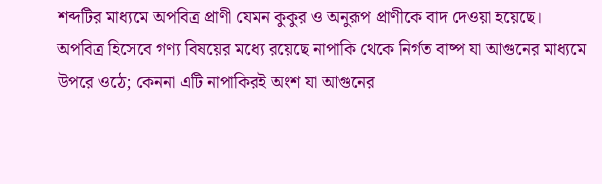শব্দটির মাধ্যমে অপবিত্র প্রাণী যেমন কুকুর ও অনুরূপ প্রাণীকে বাদ দেওয়া হয়েছে।
অপবিত্র হিসেবে গণ্য বিষয়ের মধ্যে রয়েছে নাপাকি থেকে নির্গত বাষ্প যা আগুনের মাধ্যমে উপরে ওঠে; কেননা এটি নাপাকিরই অংশ যা আগুনের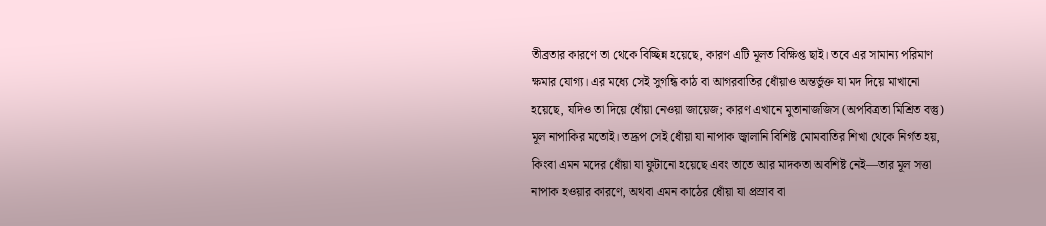তীব্রতার কারণে তা থেকে বিচ্ছিন্ন হয়েছে, কারণ এটি মূলত বিক্ষিপ্ত ছাই। তবে এর সামান্য পরিমাণ ক্ষমার যোগ্য। এর মধ্যে সেই সুগন্ধি কাঠ বা আগরবাতির ধোঁয়াও অন্তর্ভুক্ত যা মদ দিয়ে মাখানো হয়েছে, যদিও তা দিয়ে ধোঁয়া নেওয়া জায়েজ; কারণ এখানে মুতানাজজিস (অপবিত্রতা মিশ্রিত বস্তু) মূল নাপাকির মতোই। তদ্রূপ সেই ধোঁয়া যা নাপাক জ্বালানি বিশিষ্ট মোমবাতির শিখা থেকে নির্গত হয়, কিংবা এমন মদের ধোঁয়া যা ফুটানো হয়েছে এবং তাতে আর মাদকতা অবশিষ্ট নেই—তার মূল সত্তা নাপাক হওয়ার কারণে, অথবা এমন কাঠের ধোঁয়া যা প্রস্রাব বা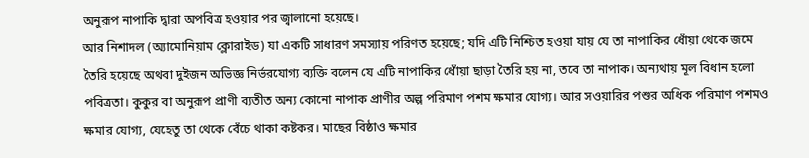অনুরূপ নাপাকি দ্বারা অপবিত্র হওয়ার পর জ্বালানো হয়েছে।
আর নিশাদল (অ্যামোনিয়াম ক্লোরাইড) যা একটি সাধারণ সমস্যায় পরিণত হয়েছে; যদি এটি নিশ্চিত হওয়া যায় যে তা নাপাকির ধোঁয়া থেকে জমে তৈরি হয়েছে অথবা দুইজন অভিজ্ঞ নির্ভরযোগ্য ব্যক্তি বলেন যে এটি নাপাকির ধোঁয়া ছাড়া তৈরি হয় না, তবে তা নাপাক। অন্যথায় মূল বিধান হলো পবিত্রতা। কুকুর বা অনুরূপ প্রাণী ব্যতীত অন্য কোনো নাপাক প্রাণীর অল্প পরিমাণ পশম ক্ষমার যোগ্য। আর সওয়ারির পশুর অধিক পরিমাণ পশমও ক্ষমার যোগ্য, যেহেতু তা থেকে বেঁচে থাকা কষ্টকর। মাছের বিষ্ঠাও ক্ষমার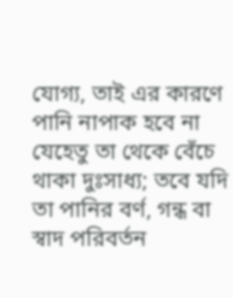যোগ্য, তাই এর কারণে পানি নাপাক হবে না যেহেতু তা থেকে বেঁচে থাকা দুঃসাধ্য; তবে যদি তা পানির বর্ণ, গন্ধ বা স্বাদ পরিবর্তন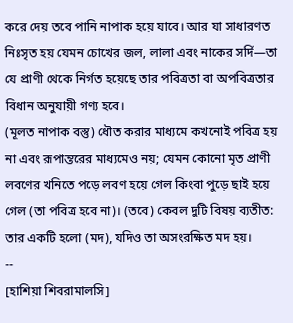করে দেয় তবে পানি নাপাক হয়ে যাবে। আর যা সাধারণত নিঃসৃত হয় যেমন চোখের জল, লালা এবং নাকের সর্দি—তা যে প্রাণী থেকে নির্গত হয়েছে তার পবিত্রতা বা অপবিত্রতার বিধান অনুযায়ী গণ্য হবে।
(মূলত নাপাক বস্তু) ধৌত করার মাধ্যমে কখনোই পবিত্র হয় না এবং রূপান্তরের মাধ্যমেও নয়; যেমন কোনো মৃত প্রাণী লবণের খনিতে পড়ে লবণ হয়ে গেল কিংবা পুড়ে ছাই হয়ে গেল (তা পবিত্র হবে না)। (তবে) কেবল দুটি বিষয় ব্যতীত: তার একটি হলো (মদ), যদিও তা অসংরক্ষিত মদ হয়।
--
[হাশিয়া শিবরামালসি]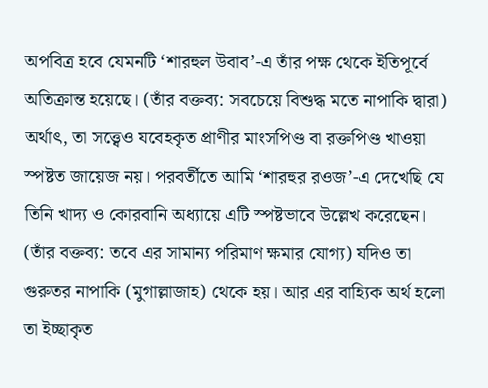অপবিত্র হবে যেমনটি ‘শারহুল উবাব’-এ তাঁর পক্ষ থেকে ইতিপূর্বে অতিক্রান্ত হয়েছে। (তাঁর বক্তব্য: সবচেয়ে বিশুদ্ধ মতে নাপাকি দ্বারা) অর্থাৎ, তা সত্ত্বেও যবেহকৃত প্রাণীর মাংসপিণ্ড বা রক্তপিণ্ড খাওয়া স্পষ্টত জায়েজ নয়। পরবর্তীতে আমি ‘শারহুর রওজ’-এ দেখেছি যে তিনি খাদ্য ও কোরবানি অধ্যায়ে এটি স্পষ্টভাবে উল্লেখ করেছেন। (তাঁর বক্তব্য: তবে এর সামান্য পরিমাণ ক্ষমার যোগ্য) যদিও তা গুরুতর নাপাকি (মুগাল্লাজাহ) থেকে হয়। আর এর বাহ্যিক অর্থ হলো তা ইচ্ছাকৃত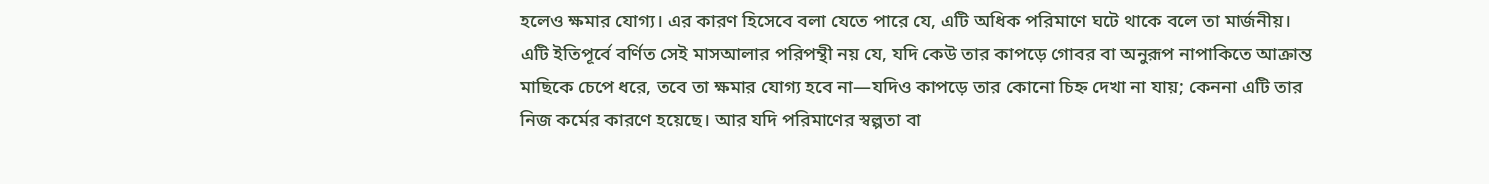হলেও ক্ষমার যোগ্য। এর কারণ হিসেবে বলা যেতে পারে যে, এটি অধিক পরিমাণে ঘটে থাকে বলে তা মার্জনীয়। এটি ইতিপূর্বে বর্ণিত সেই মাসআলার পরিপন্থী নয় যে, যদি কেউ তার কাপড়ে গোবর বা অনুরূপ নাপাকিতে আক্রান্ত মাছিকে চেপে ধরে, তবে তা ক্ষমার যোগ্য হবে না—যদিও কাপড়ে তার কোনো চিহ্ন দেখা না যায়; কেননা এটি তার নিজ কর্মের কারণে হয়েছে। আর যদি পরিমাণের স্বল্পতা বা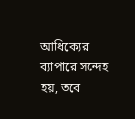আধিক্যের ব্যাপারে সন্দেহ হয়, তবে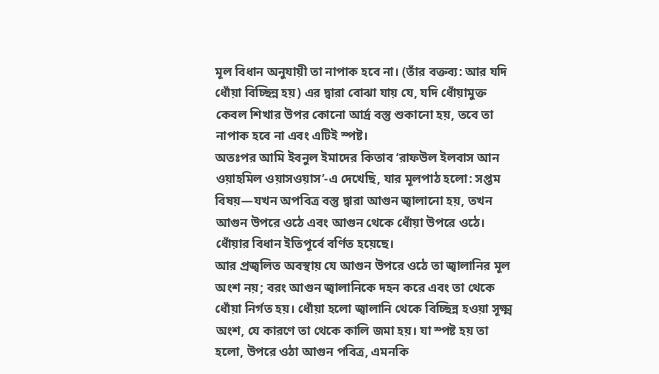মূল বিধান অনুযায়ী তা নাপাক হবে না। (তাঁর বক্তব্য: আর যদি ধোঁয়া বিচ্ছিন্ন হয়) এর দ্বারা বোঝা যায় যে, যদি ধোঁয়ামুক্ত কেবল শিখার উপর কোনো আর্দ্র বস্তু শুকানো হয়, তবে তা নাপাক হবে না এবং এটিই স্পষ্ট।
অতঃপর আমি ইবনুল ইমাদের কিতাব ‘রাফউল ইলবাস আন ওয়াহমিল ওয়াসওয়াস’-এ দেখেছি, যার মূলপাঠ হলো: সপ্তম বিষয়—যখন অপবিত্র বস্তু দ্বারা আগুন জ্বালানো হয়, তখন আগুন উপরে ওঠে এবং আগুন থেকে ধোঁয়া উপরে ওঠে। ধোঁয়ার বিধান ইতিপূর্বে বর্ণিত হয়েছে।
আর প্রজ্বলিত অবস্থায় যে আগুন উপরে ওঠে তা জ্বালানির মূল অংশ নয়; বরং আগুন জ্বালানিকে দহন করে এবং তা থেকে ধোঁয়া নির্গত হয়। ধোঁয়া হলো জ্বালানি থেকে বিচ্ছিন্ন হওয়া সূক্ষ্ম অংশ, যে কারণে তা থেকে কালি জমা হয়। যা স্পষ্ট হয় তা হলো, উপরে ওঠা আগুন পবিত্র, এমনকি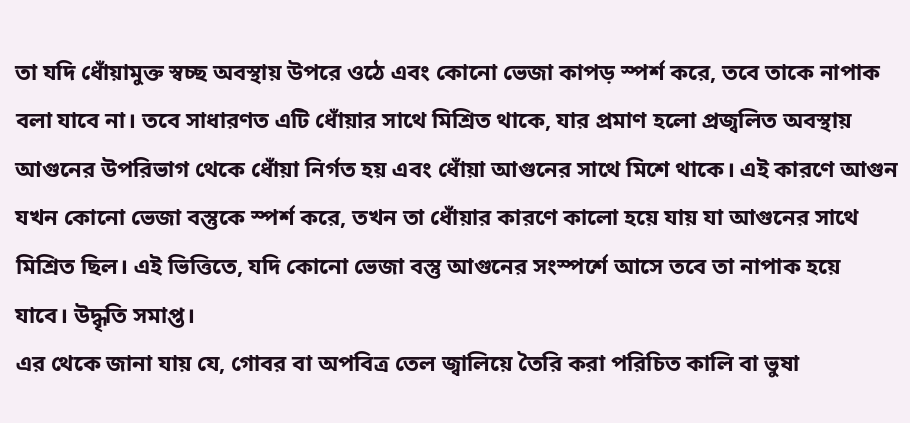তা যদি ধোঁয়ামুক্ত স্বচ্ছ অবস্থায় উপরে ওঠে এবং কোনো ভেজা কাপড় স্পর্শ করে, তবে তাকে নাপাক বলা যাবে না। তবে সাধারণত এটি ধোঁয়ার সাথে মিশ্রিত থাকে, যার প্রমাণ হলো প্রজ্বলিত অবস্থায় আগুনের উপরিভাগ থেকে ধোঁয়া নির্গত হয় এবং ধোঁয়া আগুনের সাথে মিশে থাকে। এই কারণে আগুন যখন কোনো ভেজা বস্তুকে স্পর্শ করে, তখন তা ধোঁয়ার কারণে কালো হয়ে যায় যা আগুনের সাথে মিশ্রিত ছিল। এই ভিত্তিতে, যদি কোনো ভেজা বস্তু আগুনের সংস্পর্শে আসে তবে তা নাপাক হয়ে যাবে। উদ্ধৃতি সমাপ্ত।
এর থেকে জানা যায় যে, গোবর বা অপবিত্র তেল জ্বালিয়ে তৈরি করা পরিচিত কালি বা ভুষা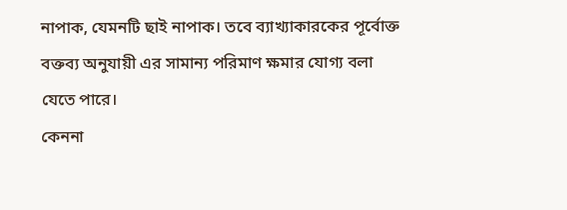নাপাক, যেমনটি ছাই নাপাক। তবে ব্যাখ্যাকারকের পূর্বোক্ত বক্তব্য অনুযায়ী এর সামান্য পরিমাণ ক্ষমার যোগ্য বলা যেতে পারে।
কেননা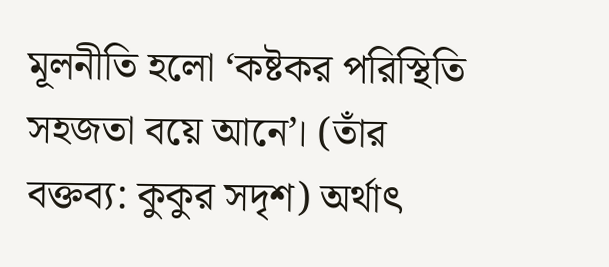মূলনীতি হলো ‘কষ্টকর পরিস্থিতি সহজতা বয়ে আনে’। (তাঁর বক্তব্য: কুকুর সদৃশ) অর্থাৎ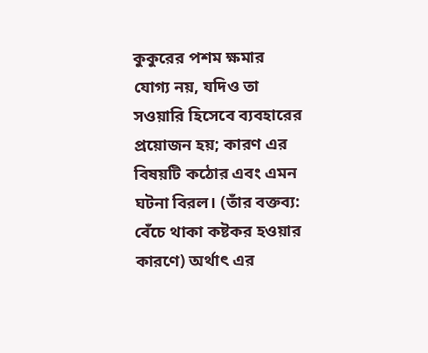কুকুরের পশম ক্ষমার যোগ্য নয়, যদিও তা সওয়ারি হিসেবে ব্যবহারের প্রয়োজন হয়; কারণ এর বিষয়টি কঠোর এবং এমন ঘটনা বিরল। (তাঁর বক্তব্য: বেঁচে থাকা কষ্টকর হওয়ার কারণে) অর্থাৎ এর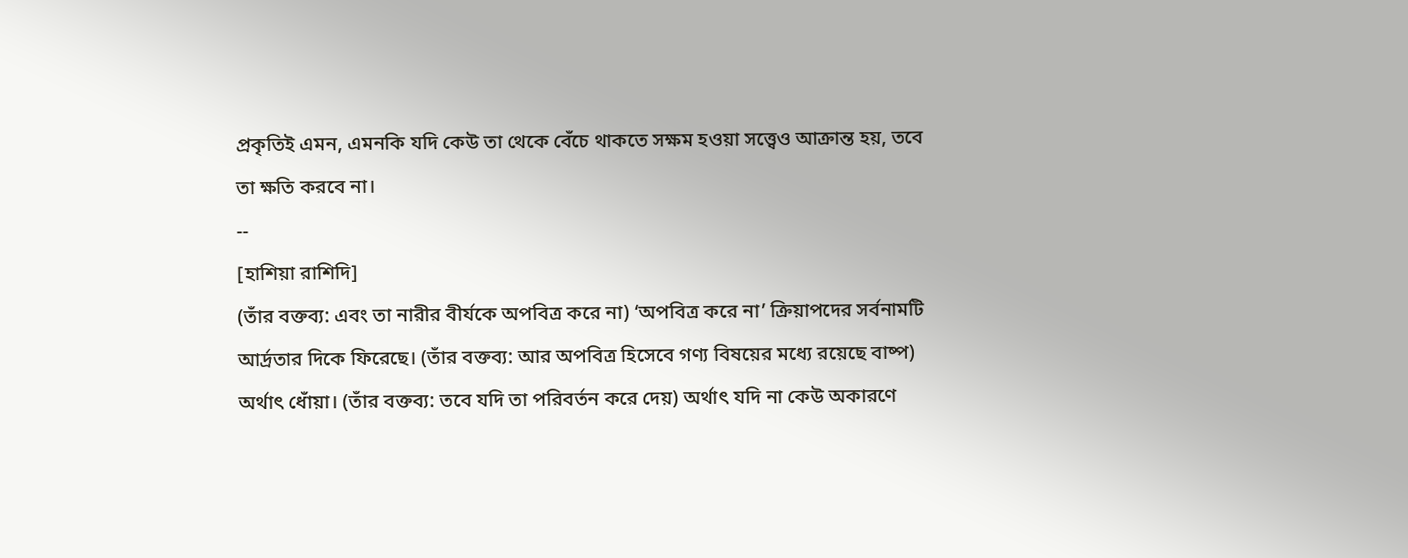প্রকৃতিই এমন, এমনকি যদি কেউ তা থেকে বেঁচে থাকতে সক্ষম হওয়া সত্ত্বেও আক্রান্ত হয়, তবে তা ক্ষতি করবে না।
--
[হাশিয়া রাশিদি]
(তাঁর বক্তব্য: এবং তা নারীর বীর্যকে অপবিত্র করে না) ‘অপবিত্র করে না’ ক্রিয়াপদের সর্বনামটি আর্দ্রতার দিকে ফিরেছে। (তাঁর বক্তব্য: আর অপবিত্র হিসেবে গণ্য বিষয়ের মধ্যে রয়েছে বাষ্প) অর্থাৎ ধোঁয়া। (তাঁর বক্তব্য: তবে যদি তা পরিবর্তন করে দেয়) অর্থাৎ যদি না কেউ অকারণে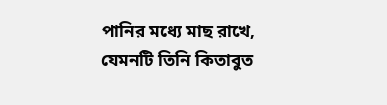পানির মধ্যে মাছ রাখে, যেমনটি তিনি কিতাবুত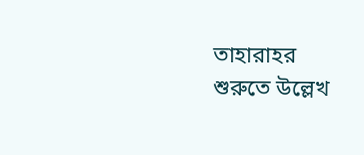তাহারাহর শুরুতে উল্লেখ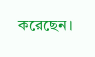করেছেন।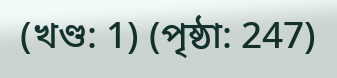(খণ্ড: 1) (পৃষ্ঠা: 247)